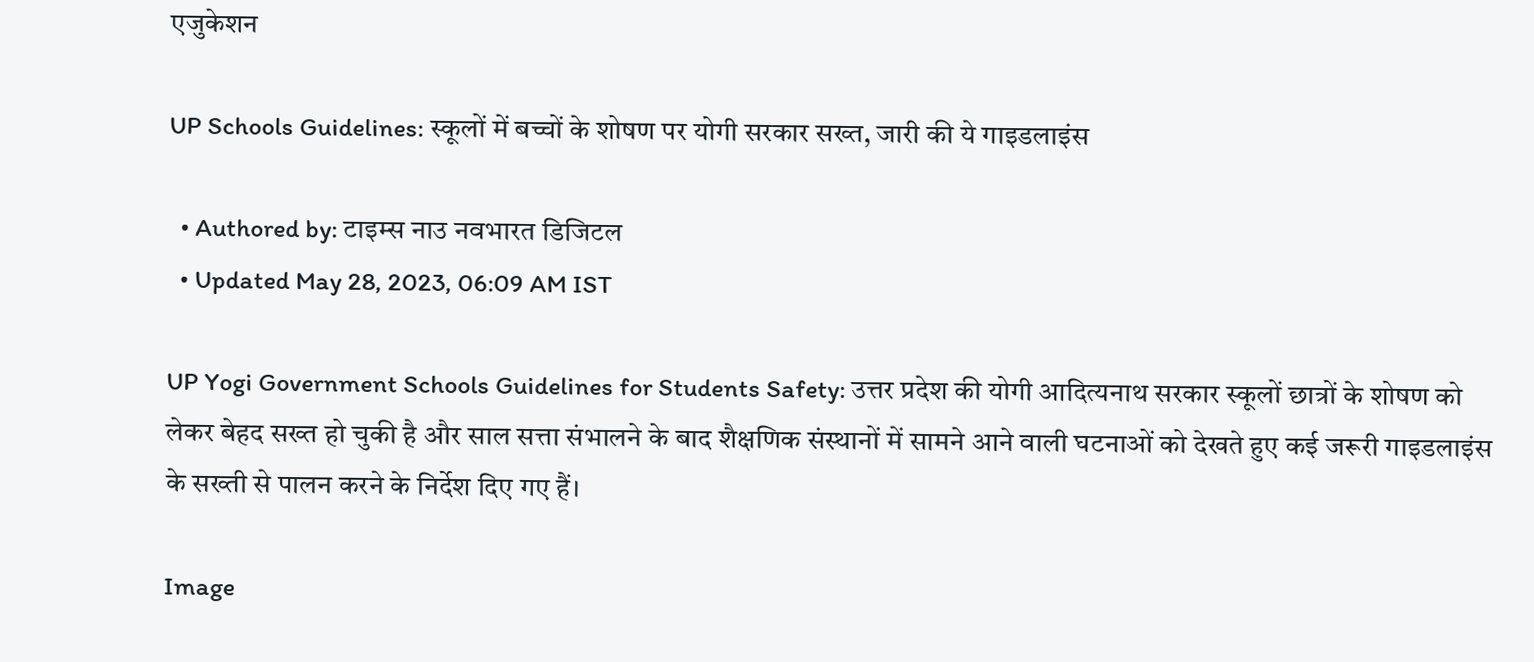एजुकेशन

UP Schools Guidelines: स्कूलों में बच्चों के शोषण पर योगी सरकार सख्त, जारी की ये गाइडलाइंस

  • Authored by: टाइम्स नाउ नवभारत डिजिटल
  • Updated May 28, 2023, 06:09 AM IST

UP Yogi Government Schools Guidelines for Students Safety: उत्तर प्रदेश की योगी आदित्यनाथ सरकार स्कूलों छात्रों के शोषण को लेकर बेहद सख्त हो चुकी है और साल सत्ता संभालने के बाद शैक्षणिक संस्थानों में सामने आने वाली घटनाओं को देखते हुए कई जरूरी गाइडलाइंस के सख्ती से पालन करने के निर्देश दिए गए हैं।

Image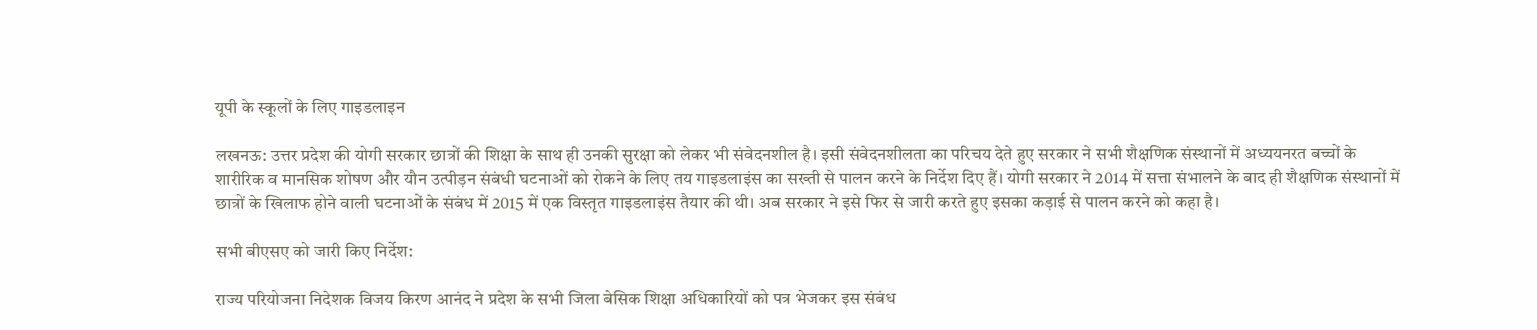यूपी के स्कूलों के लिए गाइडलाइन

लखनऊ: उत्तर प्रदेश की योगी सरकार छात्रों की शिक्षा के साथ ही उनकी सुरक्षा को लेकर भी संवेदनशील है। इसी संवेदनशीलता का परिचय देते हुए सरकार ने सभी शैक्षणिक संस्थानों में अध्ययनरत बच्चों के शारीरिक व मानसिक शोषण और यौन उत्पीड़न संबंधी घटनाओं को रोकने के लिए तय गाइडलाइंस का सख्ती से पालन करने के निर्देश दिए हैं। योगी सरकार ने 2014 में सत्ता संभालने के बाद ही शैक्षणिक संस्थानों में छात्रों के खिलाफ होने वाली घटनाओं के संबंध में 2015 में एक विस्तृत गाइडलाइंस तैयार की थी। अब सरकार ने इसे फिर से जारी करते हुए इसका कड़ाई से पालन करने को कहा है।

सभी बीएसए को जारी किए निर्देश:

राज्य परियोजना निदेशक विजय किरण आनंद ने प्रदेश के सभी जिला बेसिक शिक्षा अधिकारियों को पत्र भेजकर इस संबंध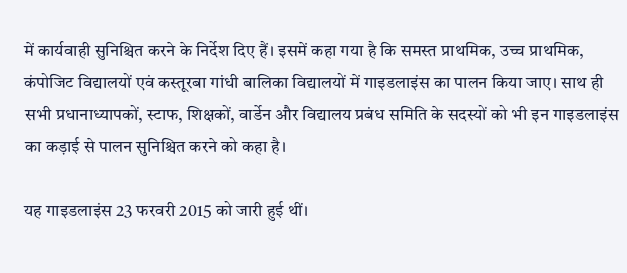में कार्यवाही सुनिश्चित करने के निर्देश दिए हैं। इसमें कहा गया है कि समस्त प्राथमिक, उच्च प्राथमिक, कंपोजिट विद्यालयों एवं कस्तूरबा गांधी बालिका विद्यालयों में गाइडलाइंस का पालन किया जाए। साथ ही सभी प्रधानाध्यापकों, स्टाफ, शिक्षकों, वार्डेन और विद्यालय प्रबंध समिति के सदस्यों को भी इन गाइडलाइंस का कड़ाई से पालन सुनिश्चित करने को कहा है।

यह गाइडलाइंस 23 फरवरी 2015 को जारी हुई थीं।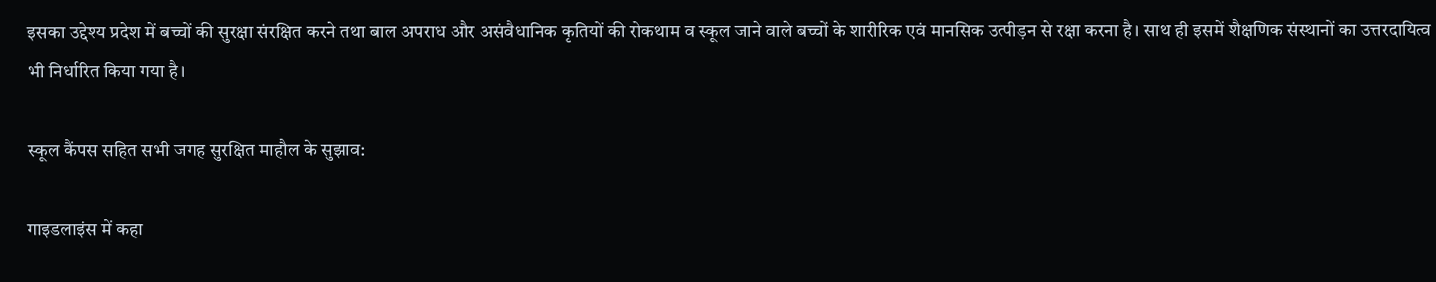इसका उद्देश्य प्रदेश में बच्चों की सुरक्षा संरक्षित करने तथा बाल अपराध और असंवैधानिक कृतियों की रोकथाम व स्कूल जाने वाले बच्चों के शारीरिक एवं मानसिक उत्पीड़न से रक्षा करना है। साथ ही इसमें शैक्षणिक संस्थानों का उत्तरदायित्व भी निर्धारित किया गया है।

स्कूल कैंपस सहित सभी जगह सुरक्षित माहौल के सुझाव:

गाइडलाइंस में कहा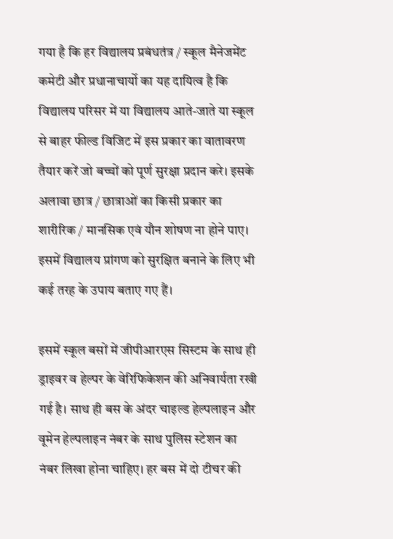गया है कि हर विद्यालय प्रबंधतंत्र / स्कूल मैनेजमेंट कमेटी और प्रधानाचार्यो का यह दायित्व है कि विद्यालय परिसर में या विद्यालय आते-जाते या स्कूल से बाहर फील्ड विजिट में इस प्रकार का वातावरण तैयार करें जो बच्चों को पूर्ण सुरक्षा प्रदान करे। इसके अलावा छात्र / छात्राओं का किसी प्रकार का शारीरिक / मानसिक एवं यौन शोषण ना होने पाए। इसमें विद्यालय प्रांगण को सुरक्षित बनाने के लिए भी कई तरह के उपाय बताए गए हैं।

इसमें स्कूल बसों में जीपीआरएस सिस्टम के साथ ही ड्राइवर व हेल्पर के वेरिफिकेशन की अनिवार्यता रखी गई है। साथ ही बस के अंदर चाइल्ड हेल्पलाइन और वूमेन हेल्पलाइन नंबर के साथ पुलिस स्टेशन का नंबर लिखा होना चाहिए। हर बस में दो टीचर की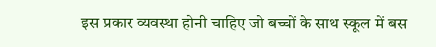इस प्रकार व्यवस्था होनी चाहिए जो बच्चों के साथ स्कूल में बस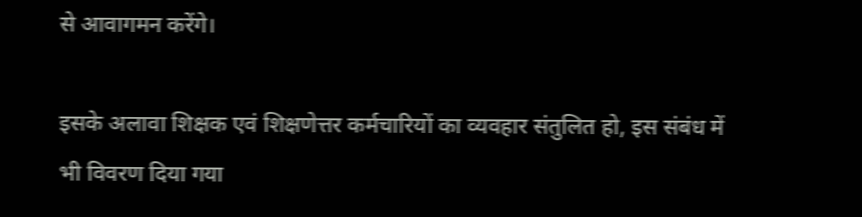से आवागमन करेंगे।

इसके अलावा शिक्षक एवं शिक्षणेत्तर कर्मचारियों का व्यवहार संतुलित हो, इस संबंध में भी विवरण दिया गया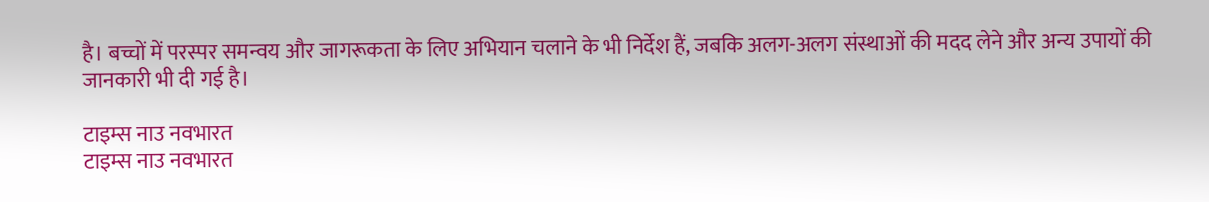है। बच्चों में परस्पर समन्वय और जागरूकता के लिए अभियान चलाने के भी निर्देश हैं, जबकि अलग-अलग संस्थाओं की मदद लेने और अन्य उपायों की जानकारी भी दी गई है।

टाइम्स नाउ नवभारत
टाइम्स नाउ नवभारत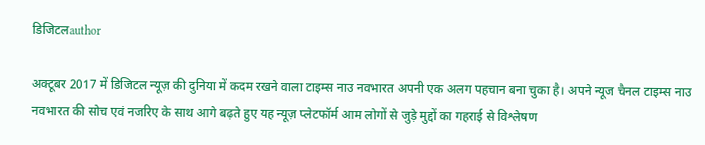डिजिटलauthor

अक्टूबर 2017 में डिजिटल न्यूज़ की दुनिया में कदम रखने वाला टाइम्स नाउ नवभारत अपनी एक अलग पहचान बना चुका है। अपने न्यूज चैनल टाइम्स नाउ नवभारत की सोच एवं नजरिए के साथ आगे बढ़ते हुए यह न्यूज़ प्लेटफॉर्म आम लोगों से जुड़े मुद्दों का गहराई से विश्लेषण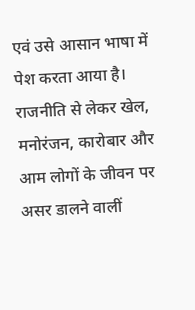एवं उसे आसान भाषा में पेश करता आया है। राजनीति से लेकर खेल, मनोरंजन, कारोबार और आम लोगों के जीवन पर असर डालने वालीं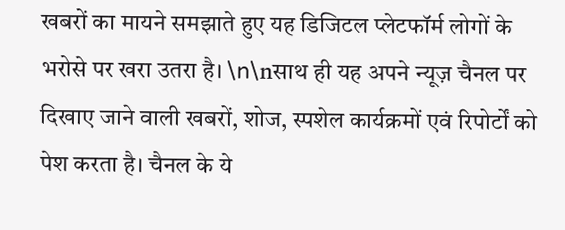खबरों का मायने समझाते हुए यह डिजिटल प्लेटफॉर्म लोगों के भरोसे पर खरा उतरा है। \n\nसाथ ही यह अपने न्यूज़ चैनल पर दिखाए जाने वाली खबरों, शोज, स्पशेल कार्यक्रमों एवं रिपोर्टों को पेश करता है। चैनल के ये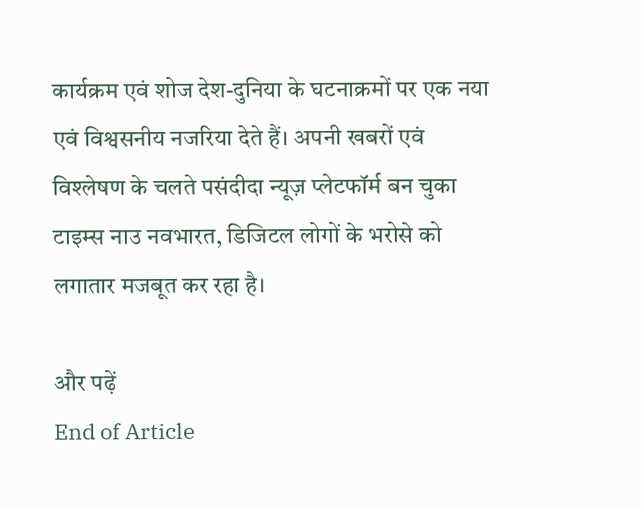कार्यक्रम एवं शोज देश-दुनिया के घटनाक्रमों पर एक नया एवं विश्वसनीय नजरिया देते हैं। अपनी खबरों एवं विश्लेषण के चलते पसंदीदा न्यूज़ प्लेटफॉर्म बन चुका टाइम्स नाउ नवभारत, डिजिटल लोगों के भरोसे को लगातार मजबूत कर रहा है।

और पढ़ें
End of Article